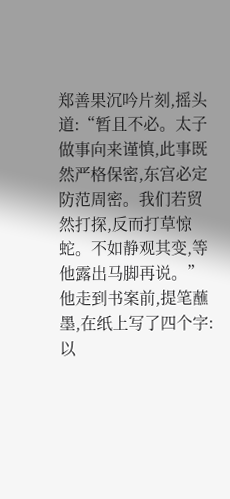郑善果沉吟片刻,摇头道:“暂且不必。太子做事向来谨慎,此事既然严格保密,东宫必定防范周密。我们若贸然打探,反而打草惊蛇。不如静观其变,等他露出马脚再说。”
他走到书案前,提笔蘸墨,在纸上写了四个字:以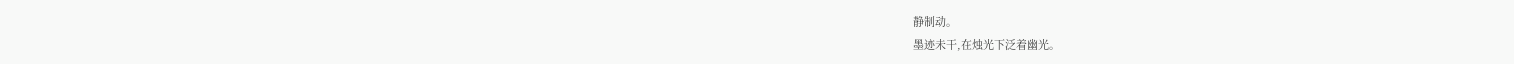静制动。
墨迹未干,在烛光下泛着幽光。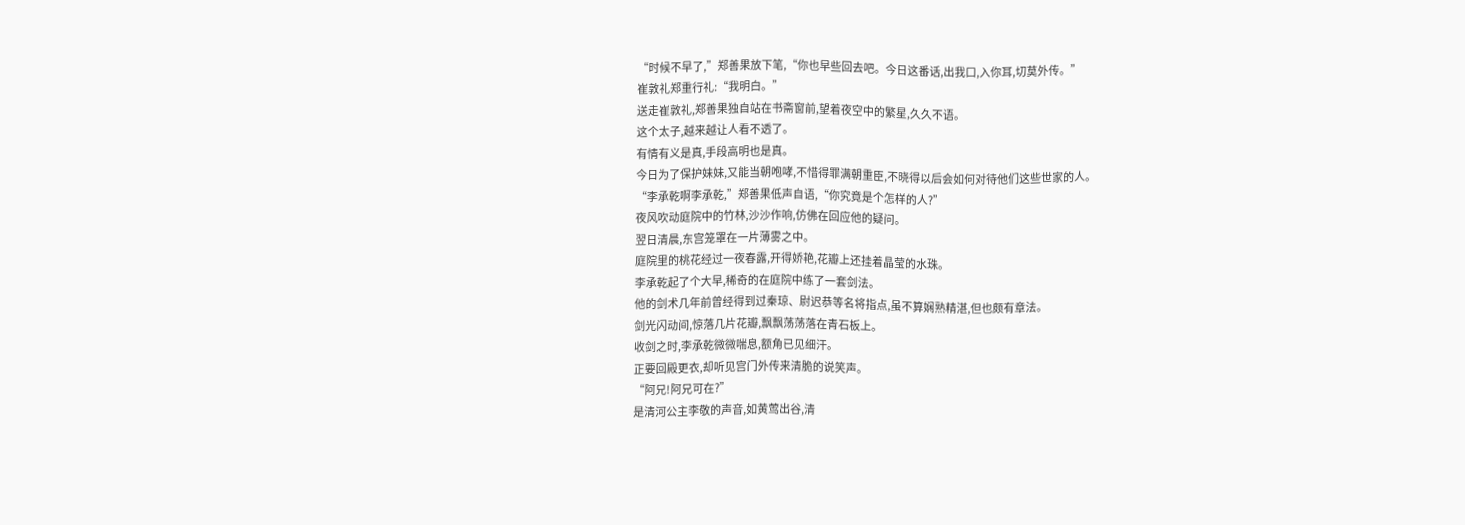“时候不早了,”郑善果放下笔,“你也早些回去吧。今日这番话,出我口,入你耳,切莫外传。”
崔敦礼郑重行礼:“我明白。”
送走崔敦礼,郑善果独自站在书斋窗前,望着夜空中的繁星,久久不语。
这个太子,越来越让人看不透了。
有情有义是真,手段高明也是真。
今日为了保护妹妹,又能当朝咆哮,不惜得罪满朝重臣,不晓得以后会如何对待他们这些世家的人。
“李承乾啊李承乾,”郑善果低声自语,“你究竟是个怎样的人?”
夜风吹动庭院中的竹林,沙沙作响,仿佛在回应他的疑问。
翌日清晨,东宫笼罩在一片薄雾之中。
庭院里的桃花经过一夜春露,开得娇艳,花瓣上还挂着晶莹的水珠。
李承乾起了个大早,稀奇的在庭院中练了一套剑法。
他的剑术几年前曾经得到过秦琼、尉迟恭等名将指点,虽不算娴熟精湛,但也颇有章法。
剑光闪动间,惊落几片花瓣,飘飘荡荡落在青石板上。
收剑之时,李承乾微微喘息,额角已见细汗。
正要回殿更衣,却听见宫门外传来清脆的说笑声。
“阿兄!阿兄可在?”
是清河公主李敬的声音,如黄莺出谷,清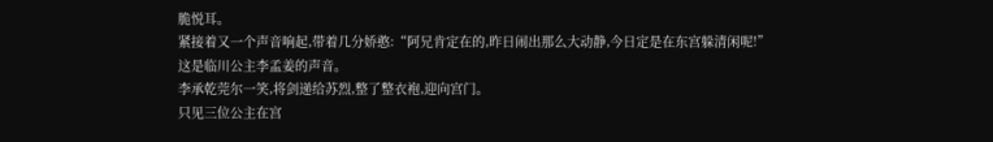脆悦耳。
紧接着又一个声音响起,带着几分娇憨:“阿兄肯定在的,昨日闹出那么大动静,今日定是在东宫躲清闲呢!”
这是临川公主李孟姜的声音。
李承乾莞尔一笑,将剑递给苏烈,整了整衣袍,迎向宫门。
只见三位公主在宫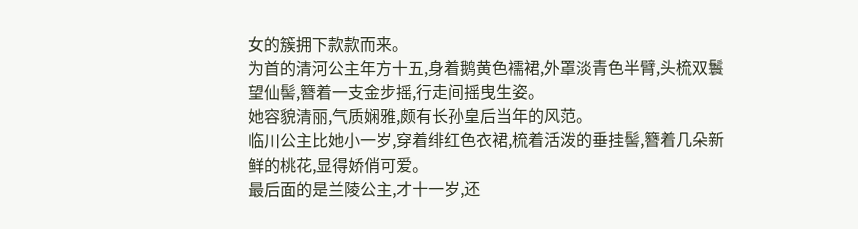女的簇拥下款款而来。
为首的清河公主年方十五,身着鹅黄色襦裙,外罩淡青色半臂,头梳双鬟望仙髻,簪着一支金步摇,行走间摇曳生姿。
她容貌清丽,气质娴雅,颇有长孙皇后当年的风范。
临川公主比她小一岁,穿着绯红色衣裙,梳着活泼的垂挂髻,簪着几朵新鲜的桃花,显得娇俏可爱。
最后面的是兰陵公主,才十一岁,还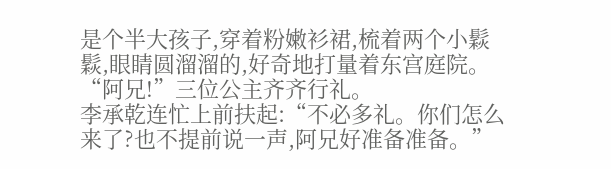是个半大孩子,穿着粉嫩衫裙,梳着两个小鬏鬏,眼睛圆溜溜的,好奇地打量着东宫庭院。
“阿兄!”三位公主齐齐行礼。
李承乾连忙上前扶起:“不必多礼。你们怎么来了?也不提前说一声,阿兄好准备准备。”